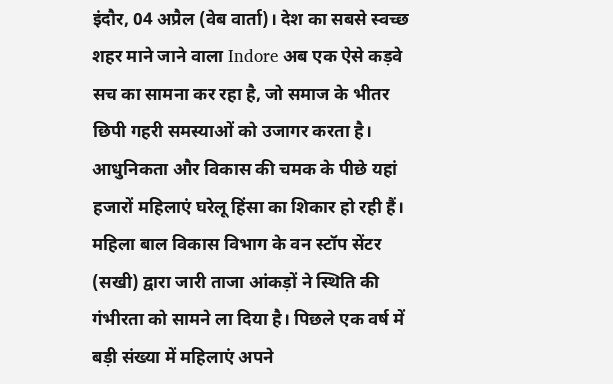इंदौर, 04 अप्रैल (वेब वार्ता)। देश का सबसे स्वच्छ शहर माने जाने वाला Indore अब एक ऐसे कड़वे सच का सामना कर रहा है, जो समाज के भीतर छिपी गहरी समस्याओं को उजागर करता है। आधुनिकता और विकास की चमक के पीछे यहां हजारों महिलाएं घरेलू हिंसा का शिकार हो रही हैं।
महिला बाल विकास विभाग के वन स्टॉप सेंटर (सखी) द्वारा जारी ताजा आंकड़ों ने स्थिति की गंभीरता को सामने ला दिया है। पिछले एक वर्ष में बड़ी संख्या में महिलाएं अपने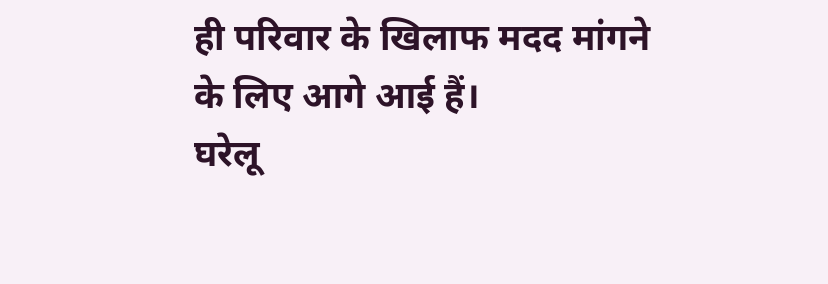ही परिवार के खिलाफ मदद मांगने के लिए आगे आई हैं।
घरेलू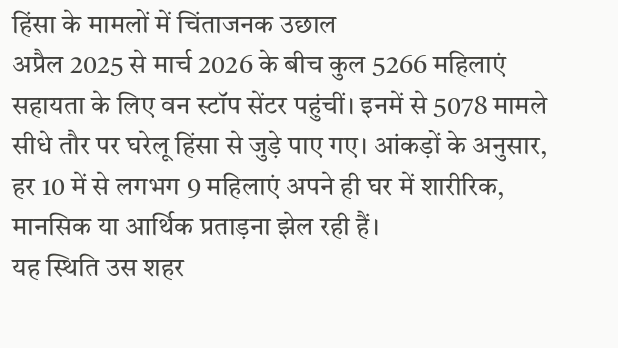हिंसा के मामलों में चिंताजनक उछाल
अप्रैल 2025 से मार्च 2026 के बीच कुल 5266 महिलाएं सहायता के लिए वन स्टॉप सेंटर पहुंचीं। इनमें से 5078 मामले सीधे तौर पर घरेलू हिंसा से जुड़े पाए गए। आंकड़ों के अनुसार, हर 10 में से लगभग 9 महिलाएं अपने ही घर में शारीरिक, मानसिक या आर्थिक प्रताड़ना झेल रही हैं।
यह स्थिति उस शहर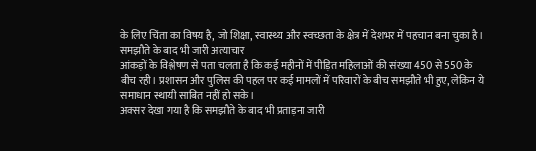के लिए चिंता का विषय है, जो शिक्षा, स्वास्थ्य और स्वच्छता के क्षेत्र में देशभर में पहचान बना चुका है।
समझौते के बाद भी जारी अत्याचार
आंकड़ों के विश्लेषण से पता चलता है कि कई महीनों में पीड़ित महिलाओं की संख्या 450 से 550 के बीच रही। प्रशासन और पुलिस की पहल पर कई मामलों में परिवारों के बीच समझौते भी हुए, लेकिन ये समाधान स्थायी साबित नहीं हो सके।
अक्सर देखा गया है कि समझौते के बाद भी प्रताड़ना जारी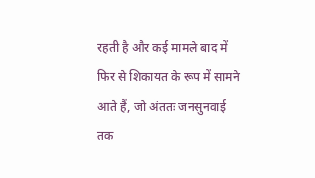रहती है और कई मामले बाद में फिर से शिकायत के रूप में सामने आते हैं, जो अंततः जनसुनवाई तक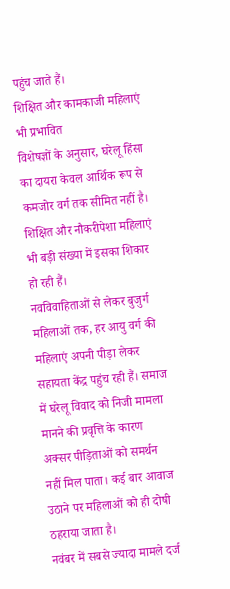पहुंच जाते हैं।
शिक्षित और कामकाजी महिलाएं भी प्रभावित
विशेषज्ञों के अनुसार, घरेलू हिंसा का दायरा केवल आर्थिक रूप से कमजोर वर्ग तक सीमित नहीं है। शिक्षित और नौकरीपेशा महिलाएं भी बड़ी संख्या में इसका शिकार हो रही हैं।
नवविवाहिताओं से लेकर बुजुर्ग महिलाओं तक, हर आयु वर्ग की महिलाएं अपनी पीड़ा लेकर सहायता केंद्र पहुंच रही हैं। समाज में घरेलू विवाद को निजी मामला मानने की प्रवृत्ति के कारण अक्सर पीड़िताओं को समर्थन नहीं मिल पाता। कई बार आवाज उठाने पर महिलाओं को ही दोषी ठहराया जाता है।
नवंबर में सबसे ज्यादा मामले दर्ज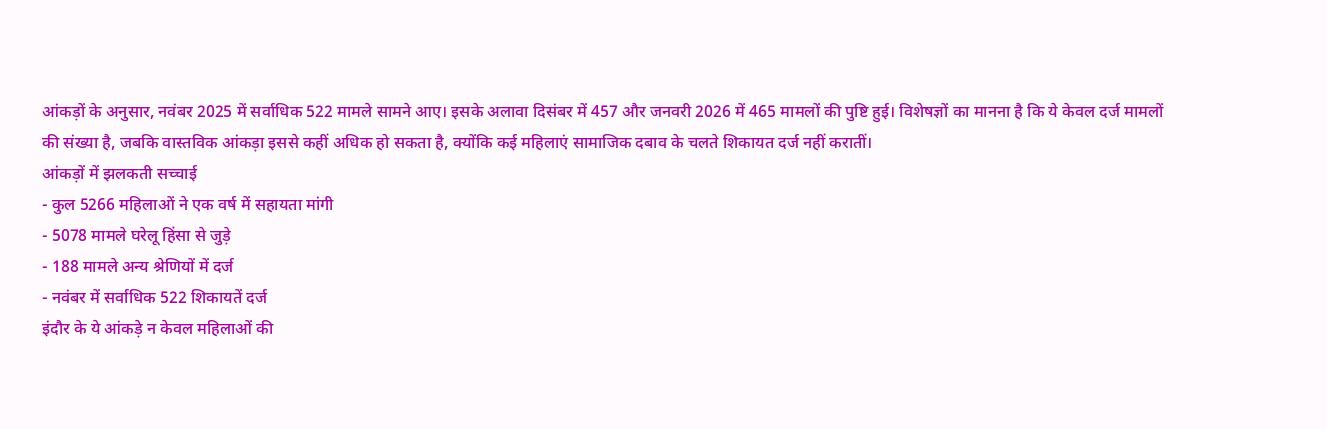आंकड़ों के अनुसार, नवंबर 2025 में सर्वाधिक 522 मामले सामने आए। इसके अलावा दिसंबर में 457 और जनवरी 2026 में 465 मामलों की पुष्टि हुई। विशेषज्ञों का मानना है कि ये केवल दर्ज मामलों की संख्या है, जबकि वास्तविक आंकड़ा इससे कहीं अधिक हो सकता है, क्योंकि कई महिलाएं सामाजिक दबाव के चलते शिकायत दर्ज नहीं करातीं।
आंकड़ों में झलकती सच्चाई
- कुल 5266 महिलाओं ने एक वर्ष में सहायता मांगी
- 5078 मामले घरेलू हिंसा से जुड़े
- 188 मामले अन्य श्रेणियों में दर्ज
- नवंबर में सर्वाधिक 522 शिकायतें दर्ज
इंदौर के ये आंकड़े न केवल महिलाओं की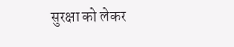सुरक्षा को लेकर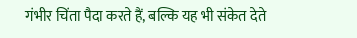गंभीर चिंता पैदा करते हैं, बल्कि यह भी संकेत देते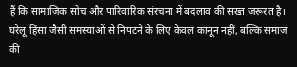हैं कि सामाजिक सोच और पारिवारिक संरचना में बदलाव की सख्त जरूरत है। घरेलू हिंसा जैसी समस्याओं से निपटने के लिए केवल कानून नहीं, बल्कि समाज की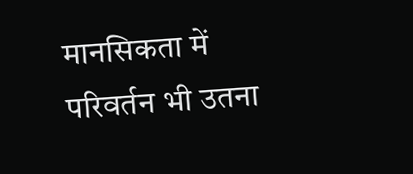मानसिकता में परिवर्तन भी उतना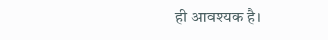ही आवश्यक है।